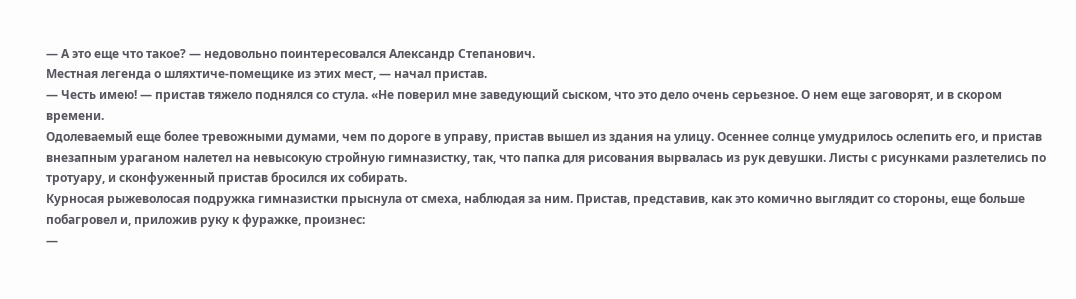— А это еще что такое? — недовольно поинтересовался Александр Степанович.
Местная легенда о шляхтиче-помещике из этих мест, — начал пристав.
— Честь имею! — пристав тяжело поднялся со стула. «Не поверил мне заведующий сыском, что это дело очень серьезное. О нем еще заговорят, и в скором времени.
Одолеваемый еще более тревожными думами, чем по дороге в управу, пристав вышел из здания на улицу. Осеннее солнце умудрилось ослепить его, и пристав внезапным ураганом налетел на невысокую стройную гимназистку, так, что папка для рисования вырвалась из рук девушки. Листы с рисунками разлетелись по тротуару, и сконфуженный пристав бросился их собирать.
Курносая рыжеволосая подружка гимназистки прыснула от смеха, наблюдая за ним. Пристав, представив, как это комично выглядит со стороны, еще больше побагровел и, приложив руку к фуражке, произнес:
—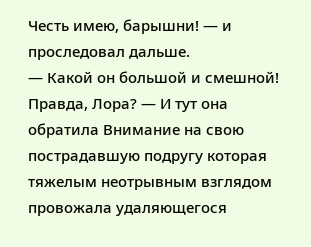Честь имею, барышни! — и проследовал дальше.
— Какой он большой и смешной! Правда, Лора? — И тут она обратила Внимание на свою пострадавшую подругу которая тяжелым неотрывным взглядом провожала удаляющегося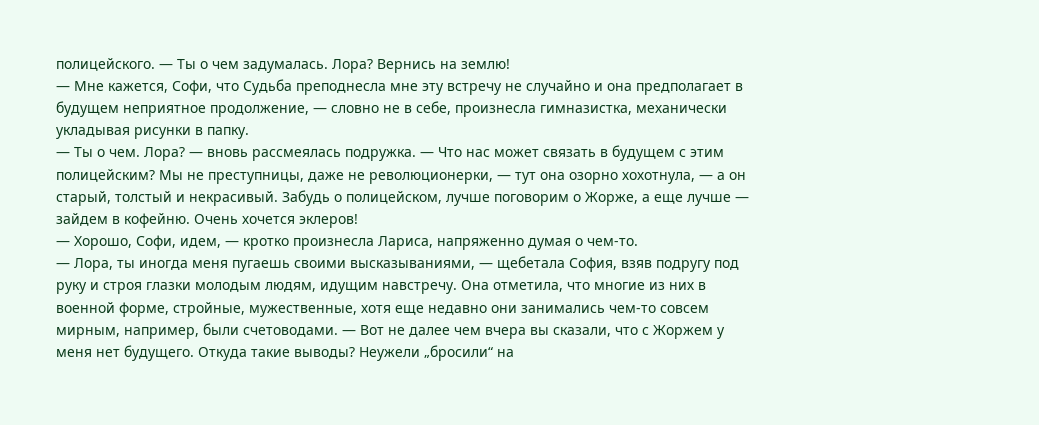полицейского. — Ты о чем задумалась. Лора? Вернись на землю!
— Мне кажется, Софи, что Судьба преподнесла мне эту встречу не случайно и она предполагает в будущем неприятное продолжение, — словно не в себе, произнесла гимназистка, механически укладывая рисунки в папку.
— Ты о чем. Лора? — вновь рассмеялась подружка. — Что нас может связать в будущем с этим полицейским? Мы не преступницы, даже не революционерки, — тут она озорно хохотнула, — а он старый, толстый и некрасивый. Забудь о полицейском, лучше поговорим о Жорже, а еще лучше — зайдем в кофейню. Очень хочется эклеров!
— Хорошо, Софи, идем, — кротко произнесла Лариса, напряженно думая о чем-то.
— Лора, ты иногда меня пугаешь своими высказываниями, — щебетала София, взяв подругу под руку и строя глазки молодым людям, идущим навстречу. Она отметила, что многие из них в военной форме, стройные, мужественные, хотя еще недавно они занимались чем-то совсем мирным, например, были счетоводами. — Вот не далее чем вчера вы сказали, что с Жоржем у меня нет будущего. Откуда такие выводы? Неужели „бросили“ на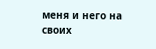меня и него на своих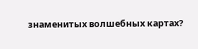знаменитых волшебных картах?